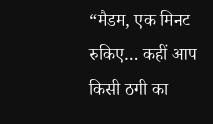“मैडम, एक मिनट रुकिए… कहीं आप किसी ठगी का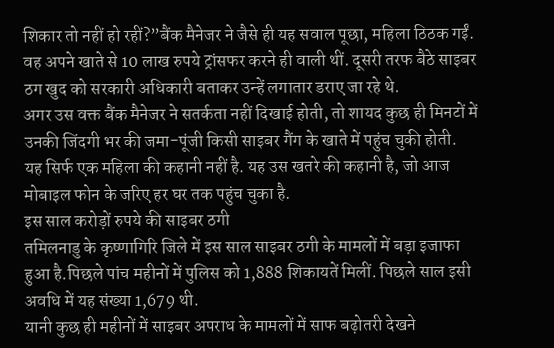शिकार तो नहीं हो रहीं?”बैंक मैनेजर ने जैसे ही यह सवाल पूछा, महिला ठिठक गईं. वह अपने खाते से 10 लाख रुपये ट्रांसफर करने ही वाली थीं. दूसरी तरफ बैठे साइबर ठग खुद को सरकारी अधिकारी बताकर उन्हें लगातार डराए जा रहे थे.
अगर उस वक्त बैंक मैनेजर ने सतर्कता नहीं दिखाई होती, तो शायद कुछ ही मिनटों में उनकी जिंदगी भर की जमा-पूंजी किसी साइबर गैंग के खाते में पहुंच चुकी होती.
यह सिर्फ एक महिला की कहानी नहीं है. यह उस खतरे की कहानी है, जो आज मोबाइल फोन के जरिए हर घर तक पहुंच चुका है.
इस साल करोड़ों रुपये की साइबर ठगी
तमिलनाडु के कृष्णागिरि जिले में इस साल साइबर ठगी के मामलों में बड़ा इजाफा हुआ है.पिछले पांच महीनों में पुलिस को 1,888 शिकायतें मिलीं. पिछले साल इसी अवधि में यह संख्या 1,679 थी.
यानी कुछ ही महीनों में साइबर अपराध के मामलों में साफ बढ़ोतरी देखने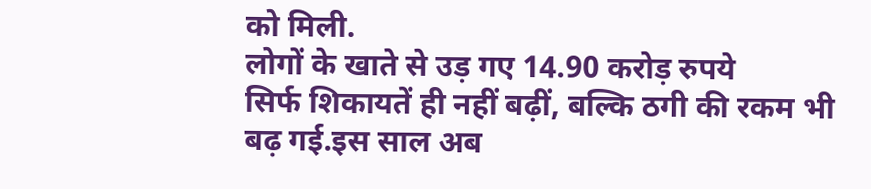को मिली.
लोगों के खाते से उड़ गए 14.90 करोड़ रुपये
सिर्फ शिकायतें ही नहीं बढ़ीं, बल्कि ठगी की रकम भी बढ़ गई.इस साल अब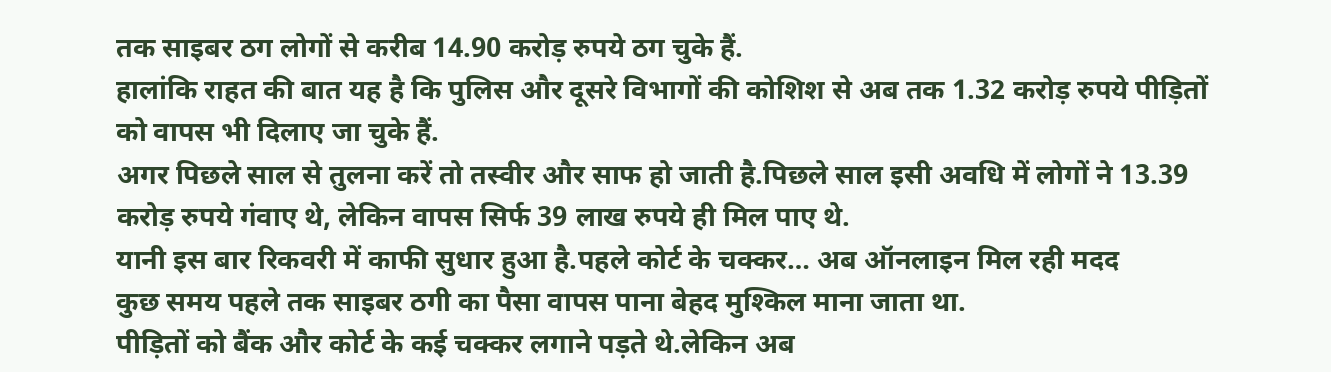तक साइबर ठग लोगों से करीब 14.90 करोड़ रुपये ठग चुके हैं.
हालांकि राहत की बात यह है कि पुलिस और दूसरे विभागों की कोशिश से अब तक 1.32 करोड़ रुपये पीड़ितों को वापस भी दिलाए जा चुके हैं.
अगर पिछले साल से तुलना करें तो तस्वीर और साफ हो जाती है.पिछले साल इसी अवधि में लोगों ने 13.39 करोड़ रुपये गंवाए थे, लेकिन वापस सिर्फ 39 लाख रुपये ही मिल पाए थे.
यानी इस बार रिकवरी में काफी सुधार हुआ है.पहले कोर्ट के चक्कर… अब ऑनलाइन मिल रही मदद
कुछ समय पहले तक साइबर ठगी का पैसा वापस पाना बेहद मुश्किल माना जाता था.
पीड़ितों को बैंक और कोर्ट के कई चक्कर लगाने पड़ते थे.लेकिन अब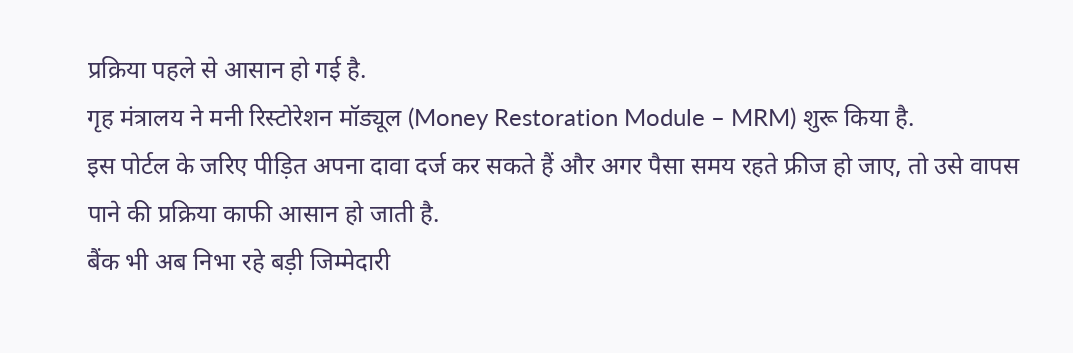प्रक्रिया पहले से आसान हो गई है.
गृह मंत्रालय ने मनी रिस्टोरेशन मॉड्यूल (Money Restoration Module – MRM) शुरू किया है.
इस पोर्टल के जरिए पीड़ित अपना दावा दर्ज कर सकते हैं और अगर पैसा समय रहते फ्रीज हो जाए, तो उसे वापस पाने की प्रक्रिया काफी आसान हो जाती है.
बैंक भी अब निभा रहे बड़ी जिम्मेदारी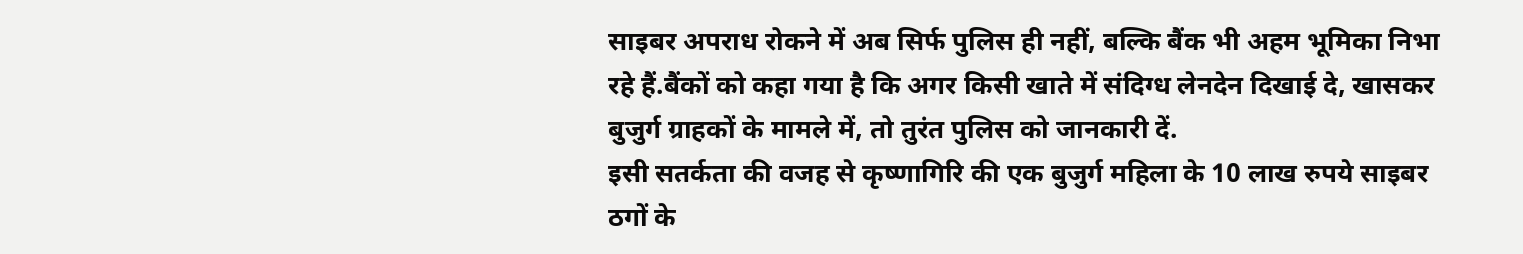साइबर अपराध रोकने में अब सिर्फ पुलिस ही नहीं, बल्कि बैंक भी अहम भूमिका निभा रहे हैं.बैंकों को कहा गया है कि अगर किसी खाते में संदिग्ध लेनदेन दिखाई दे, खासकर बुजुर्ग ग्राहकों के मामले में, तो तुरंत पुलिस को जानकारी दें.
इसी सतर्कता की वजह से कृष्णागिरि की एक बुजुर्ग महिला के 10 लाख रुपये साइबर ठगों के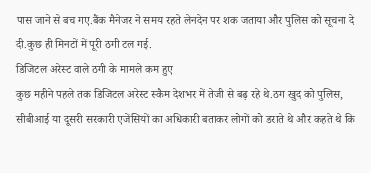पास जाने से बच गए.बैंक मैनेजर ने समय रहते लेनदेन पर शक जताया और पुलिस को सूचना दे दी.कुछ ही मिनटों में पूरी ठगी टल गई.
डिजिटल अरेस्ट वाले ठगी के मामले कम हुए
कुछ महीने पहले तक डिजिटल अरेस्ट स्कैम देशभर में तेजी से बढ़ रहे थे.ठग खुद को पुलिस, सीबीआई या दूसरी सरकारी एजेंसियों का अधिकारी बताकर लोगों को डराते थे और कहते थे कि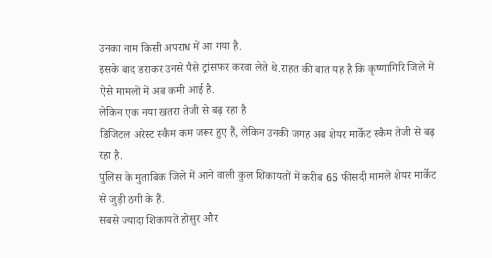उनका नाम किसी अपराध में आ गया है.
इसके बाद डराकर उनसे पैसे ट्रांसफर करवा लेते थे.राहत की बात यह है कि कृष्णागिरि जिले में ऐसे मामलों में अब कमी आई है.
लेकिन एक नया खतरा तेजी से बढ़ रहा है
डिजिटल अरेस्ट स्कैम कम जरूर हुए हैं, लेकिन उनकी जगह अब शेयर मार्केट स्कैम तेजी से बढ़ रहा है.
पुलिस के मुताबिक जिले में आने वाली कुल शिकायतों में करीब 65 फीसदी मामले शेयर मार्केट से जुड़ी ठगी के हैं.
सबसे ज्यादा शिकायतें होसुर और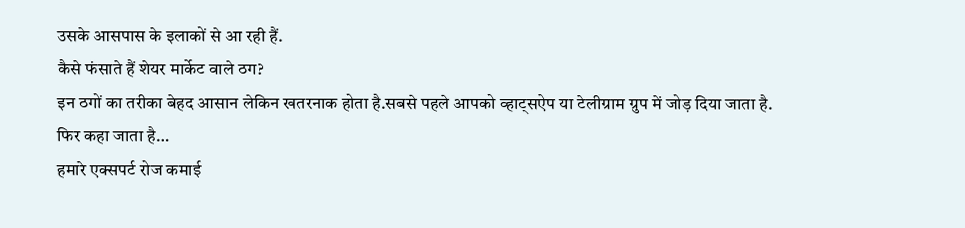उसके आसपास के इलाकों से आ रही हैं.
कैसे फंसाते हैं शेयर मार्केट वाले ठग?
इन ठगों का तरीका बेहद आसान लेकिन खतरनाक होता है.सबसे पहले आपको व्हाट्सऐप या टेलीग्राम ग्रुप में जोड़ दिया जाता है.
फिर कहा जाता है…
हमारे एक्सपर्ट रोज कमाई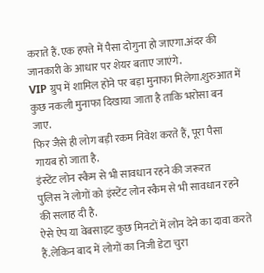कराते हैं.एक हफ्ते में पैसा दोगुना हो जाएगा.अंदर की जानकारी के आधार पर शेयर बताए जाएंगे.
VIP ग्रुप में शामिल होने पर बड़ा मुनाफा मिलेगा.शुरुआत में कुछ नकली मुनाफा दिखाया जाता है ताकि भरोसा बन जाए.
फिर जैसे ही लोग बड़ी रकम निवेश करते हैं, पूरा पैसा गायब हो जाता है.
इंस्टेंट लोन स्कैम से भी सावधान रहने की जरूरत
पुलिस ने लोगों को इंस्टेंट लोन स्कैम से भी सावधान रहने की सलाह दी है.
ऐसे ऐप या वेबसाइट कुछ मिनटों में लोन देने का दावा करते हैं.लेकिन बाद में लोगों का निजी डेटा चुरा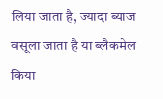लिया जाता है, ज्यादा ब्याज वसूला जाता है या ब्लैकमेल किया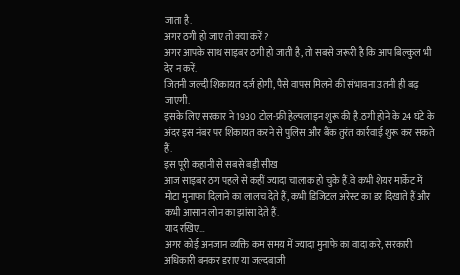जाता है.
अगर ठगी हो जाए तो क्या करें?
अगर आपके साथ साइबर ठगी हो जाती है, तो सबसे जरूरी है कि आप बिल्कुल भी देर न करें.
जितनी जल्दी शिकायत दर्ज होगी, पैसे वापस मिलने की संभावना उतनी ही बढ़ जाएगी.
इसके लिए सरकार ने 1930 टोल-फ्री हेल्पलाइन शुरू की है.ठगी होने के 24 घंटे के अंदर इस नंबर पर शिकायत करने से पुलिस और बैंक तुरंत कार्रवाई शुरू कर सकते हैं.
इस पूरी कहानी से सबसे बड़ी सीख
आज साइबर ठग पहले से कहीं ज्यादा चालाक हो चुके हैं.वे कभी शेयर मार्केट में मोटा मुनाफा दिलाने का लालच देते हैं, कभी डिजिटल अरेस्ट का डर दिखाते हैं और कभी आसान लोन का झांसा देते हैं.
याद रखिए…
अगर कोई अनजान व्यक्ति कम समय में ज्यादा मुनाफे का वादा करे, सरकारी अधिकारी बनकर डराए या जल्दबाजी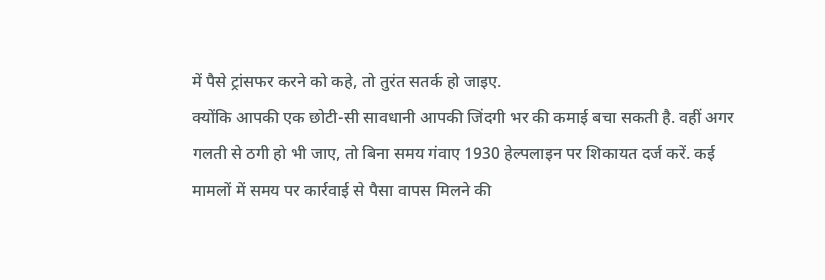में पैसे ट्रांसफर करने को कहे, तो तुरंत सतर्क हो जाइए.
क्योंकि आपकी एक छोटी-सी सावधानी आपकी जिंदगी भर की कमाई बचा सकती है. वहीं अगर गलती से ठगी हो भी जाए, तो बिना समय गंवाए 1930 हेल्पलाइन पर शिकायत दर्ज करें. कई मामलों में समय पर कार्रवाई से पैसा वापस मिलने की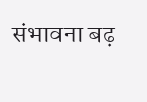संभावना बढ़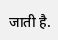जाती है.